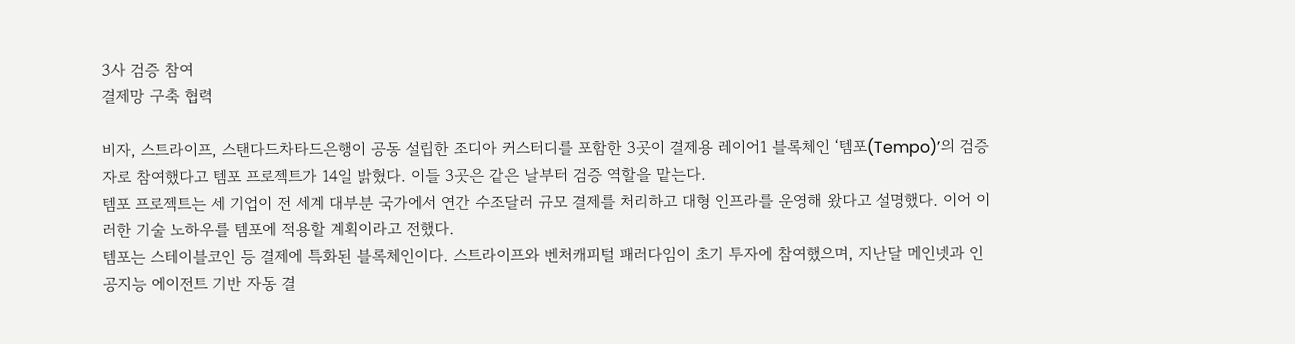3사 검증 참여
결제망 구축 협력

비자, 스트라이프, 스탠다드차타드은행이 공동 설립한 조디아 커스터디를 포함한 3곳이 결제용 레이어1 블록체인 ‘템포(Tempo)’의 검증자로 참여했다고 템포 프로젝트가 14일 밝혔다. 이들 3곳은 같은 날부터 검증 역할을 맡는다.
템포 프로젝트는 세 기업이 전 세계 대부분 국가에서 연간 수조달러 규모 결제를 처리하고 대형 인프라를 운영해 왔다고 설명했다. 이어 이러한 기술 노하우를 템포에 적용할 계획이라고 전했다.
템포는 스테이블코인 등 결제에 특화된 블록체인이다. 스트라이프와 벤처캐피털 패러다임이 초기 투자에 참여했으며, 지난달 메인넷과 인공지능 에이전트 기반 자동 결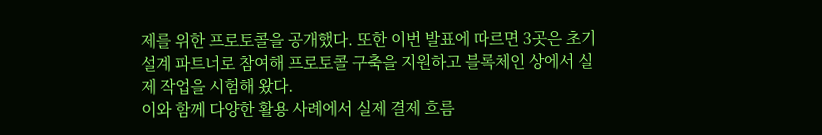제를 위한 프로토콜을 공개했다. 또한 이번 발표에 따르면 3곳은 초기 설계 파트너로 참여해 프로토콜 구축을 지원하고 블록체인 상에서 실제 작업을 시험해 왔다.
이와 함께 다양한 활용 사례에서 실제 결제 흐름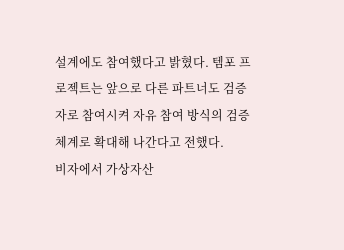설계에도 참여했다고 밝혔다. 템포 프로젝트는 앞으로 다른 파트너도 검증자로 참여시켜 자유 참여 방식의 검증 체계로 확대해 나간다고 전했다.
비자에서 가상자산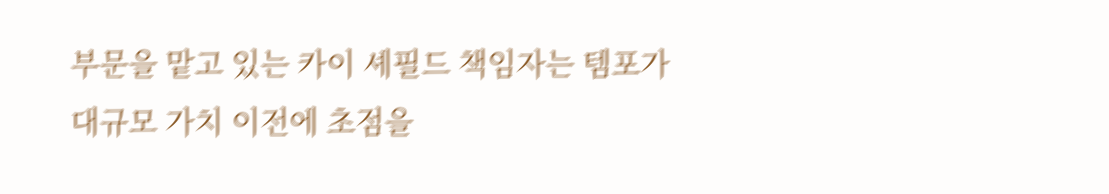부문을 맡고 있는 카이 셰필드 책임자는 템포가 대규모 가치 이전에 초점을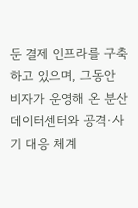둔 결제 인프라를 구축하고 있으며, 그동안 비자가 운영해 온 분산 데이터센터와 공격·사기 대응 체계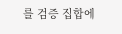를 검증 집합에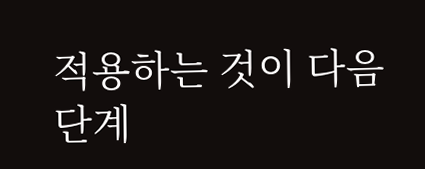적용하는 것이 다음 단계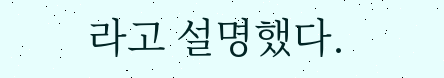라고 설명했다.